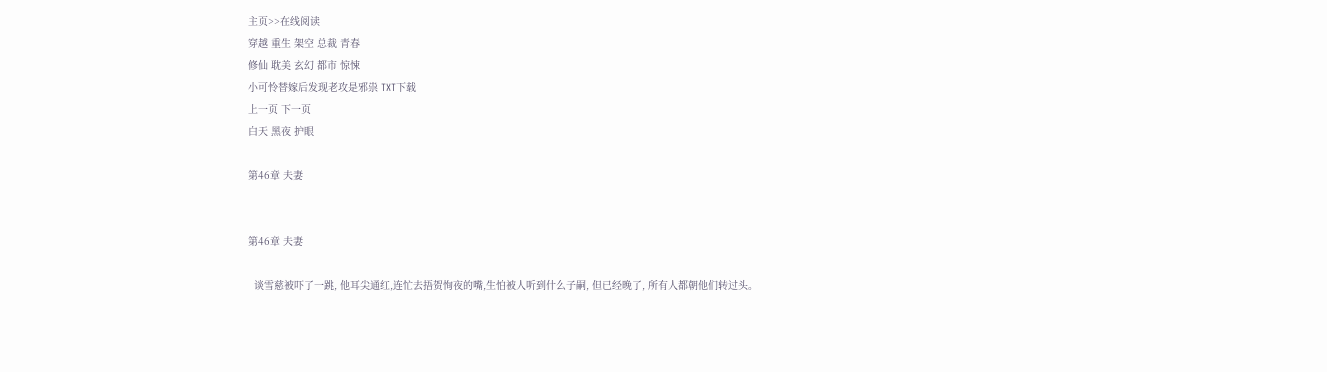主页>>在线阅读
穿越 重生 架空 总裁 青春
修仙 耽美 玄幻 都市 惊悚
小可怜替嫁后发现老攻是邪祟 TXT下载
上一页 下一页
白天 黑夜 护眼

第46章 夫妻


第46章 夫妻

  谈雪慈被吓了一跳, 他耳尖通红,连忙去捂贺恂夜的嘴,生怕被人听到什么子嗣, 但已经晚了, 所有人都朝他们转过头。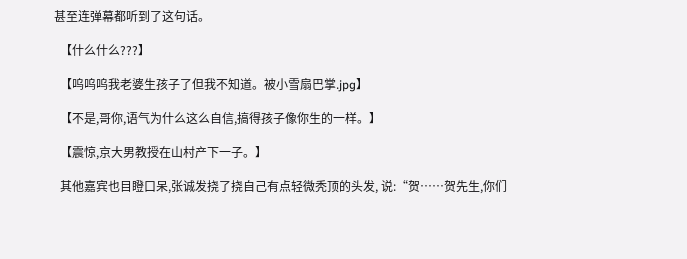甚至连弹幕都听到了这句话。

  【什么什么???】

  【呜呜呜我老婆生孩子了但我不知道。被小雪扇巴掌.jpg】

  【不是,哥你,语气为什么这么自信,搞得孩子像你生的一样。】

  【震惊,京大男教授在山村产下一子。】

  其他嘉宾也目瞪口呆,张诚发挠了挠自己有点轻微秃顶的头发, 说:“贺……贺先生,你们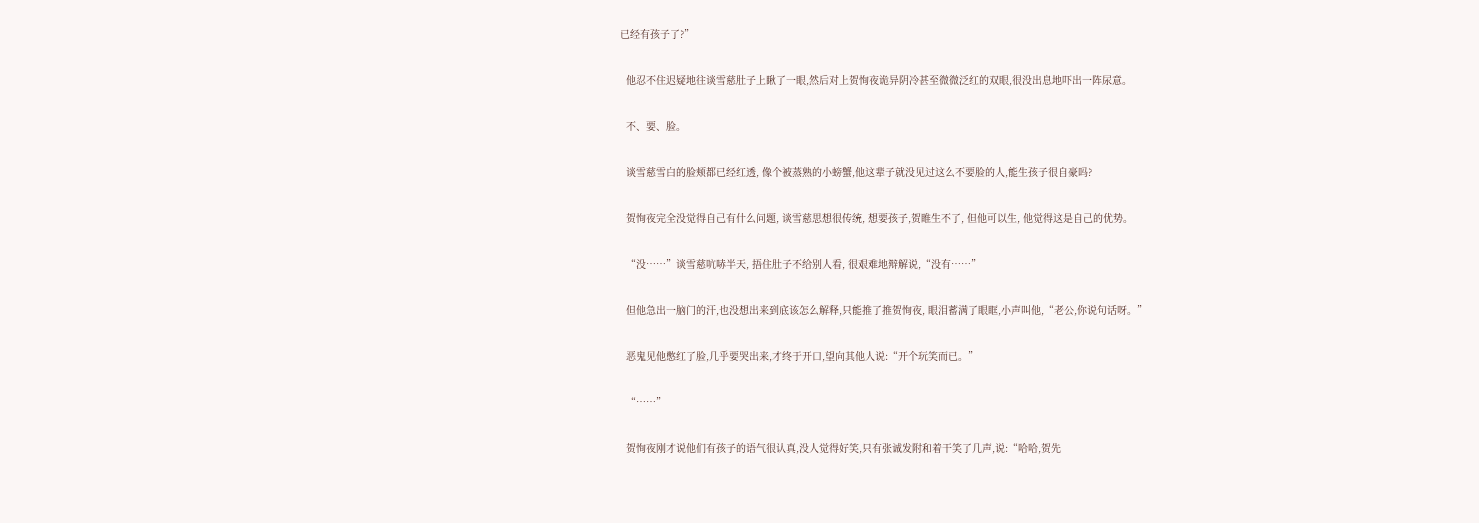已经有孩子了?”

  他忍不住迟疑地往谈雪慈肚子上瞅了一眼,然后对上贺恂夜诡异阴冷甚至微微泛红的双眼,很没出息地吓出一阵尿意。

  不、要、脸。

  谈雪慈雪白的脸颊都已经红透, 像个被蒸熟的小螃蟹,他这辈子就没见过这么不要脸的人,能生孩子很自豪吗?

  贺恂夜完全没觉得自己有什么问题, 谈雪慈思想很传统, 想要孩子,贺睢生不了, 但他可以生, 他觉得这是自己的优势。

  “没……”谈雪慈吭哧半天, 捂住肚子不给别人看, 很艰难地辩解说,“没有……”

  但他急出一脑门的汗,也没想出来到底该怎么解释,只能推了推贺恂夜, 眼泪蓄满了眼眶,小声叫他,“老公,你说句话呀。”

  恶鬼见他憋红了脸,几乎要哭出来,才终于开口,望向其他人说:“开个玩笑而已。”

  “……”

  贺恂夜刚才说他们有孩子的语气很认真,没人觉得好笑,只有张诚发附和着干笑了几声,说:“哈哈,贺先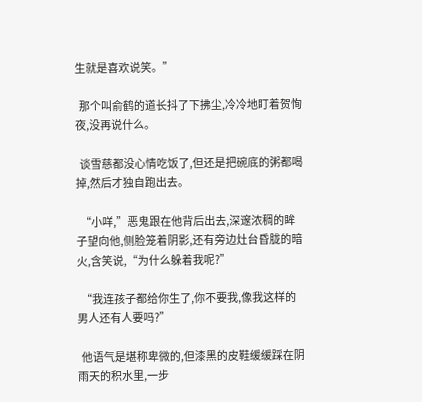生就是喜欢说笑。”

  那个叫俞鹤的道长抖了下拂尘,冷冷地盯着贺恂夜,没再说什么。

  谈雪慈都没心情吃饭了,但还是把碗底的粥都喝掉,然后才独自跑出去。

  “小咩,”恶鬼跟在他背后出去,深邃浓稠的眸子望向他,侧脸笼着阴影,还有旁边灶台昏胧的暗火,含笑说,“为什么躲着我呢?”

  “我连孩子都给你生了,你不要我,像我这样的男人还有人要吗?”

  他语气是堪称卑微的,但漆黑的皮鞋缓缓踩在阴雨天的积水里,一步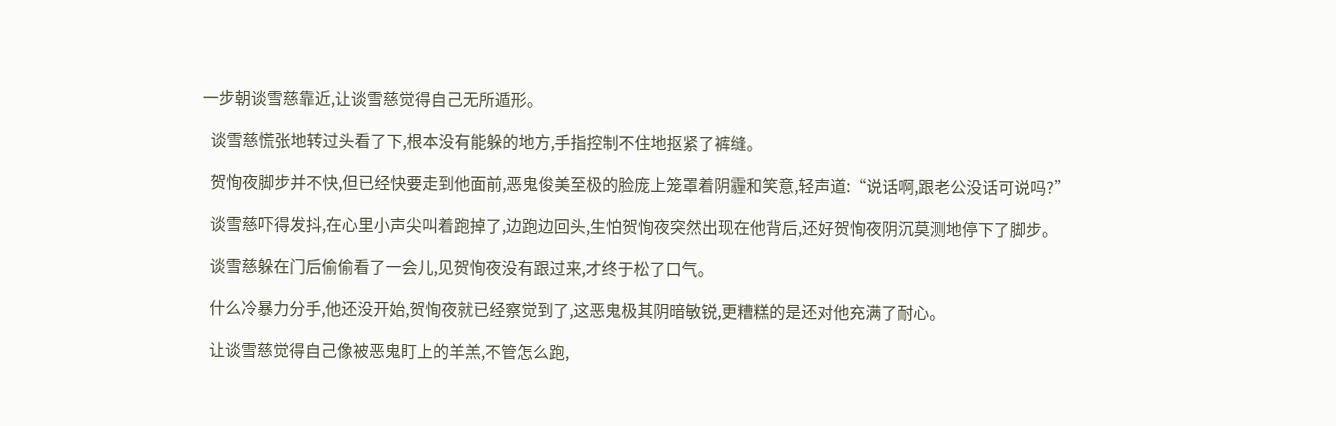一步朝谈雪慈靠近,让谈雪慈觉得自己无所遁形。

  谈雪慈慌张地转过头看了下,根本没有能躲的地方,手指控制不住地抠紧了裤缝。

  贺恂夜脚步并不快,但已经快要走到他面前,恶鬼俊美至极的脸庞上笼罩着阴霾和笑意,轻声道:“说话啊,跟老公没话可说吗?”

  谈雪慈吓得发抖,在心里小声尖叫着跑掉了,边跑边回头,生怕贺恂夜突然出现在他背后,还好贺恂夜阴沉莫测地停下了脚步。

  谈雪慈躲在门后偷偷看了一会儿,见贺恂夜没有跟过来,才终于松了口气。

  什么冷暴力分手,他还没开始,贺恂夜就已经察觉到了,这恶鬼极其阴暗敏锐,更糟糕的是还对他充满了耐心。

  让谈雪慈觉得自己像被恶鬼盯上的羊羔,不管怎么跑,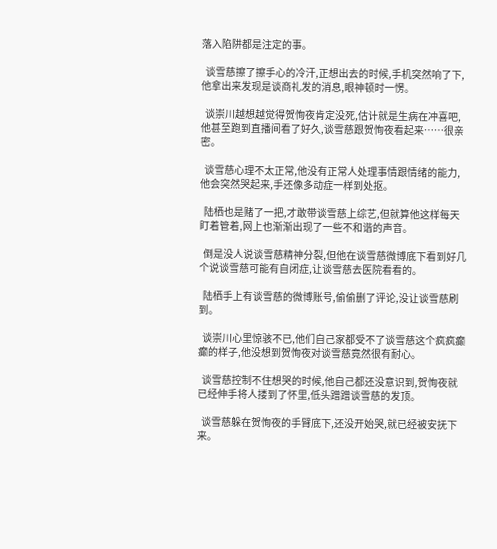落入陷阱都是注定的事。

  谈雪慈擦了擦手心的冷汗,正想出去的时候,手机突然响了下,他拿出来发现是谈商礼发的消息,眼神顿时一愣。

  谈崇川越想越觉得贺恂夜肯定没死,估计就是生病在冲喜吧,他甚至跑到直播间看了好久,谈雪慈跟贺恂夜看起来……很亲密。

  谈雪慈心理不太正常,他没有正常人处理事情跟情绪的能力,他会突然哭起来,手还像多动症一样到处抠。

  陆栖也是赌了一把,才敢带谈雪慈上综艺,但就算他这样每天盯着管着,网上也渐渐出现了一些不和谐的声音。

  倒是没人说谈雪慈精神分裂,但他在谈雪慈微博底下看到好几个说谈雪慈可能有自闭症,让谈雪慈去医院看看的。

  陆栖手上有谈雪慈的微博账号,偷偷删了评论,没让谈雪慈刷到。

  谈崇川心里惊骇不已,他们自己家都受不了谈雪慈这个疯疯癫癫的样子,他没想到贺恂夜对谈雪慈竟然很有耐心。

  谈雪慈控制不住想哭的时候,他自己都还没意识到,贺恂夜就已经伸手将人搂到了怀里,低头蹭蹭谈雪慈的发顶。

  谈雪慈躲在贺恂夜的手臂底下,还没开始哭,就已经被安抚下来。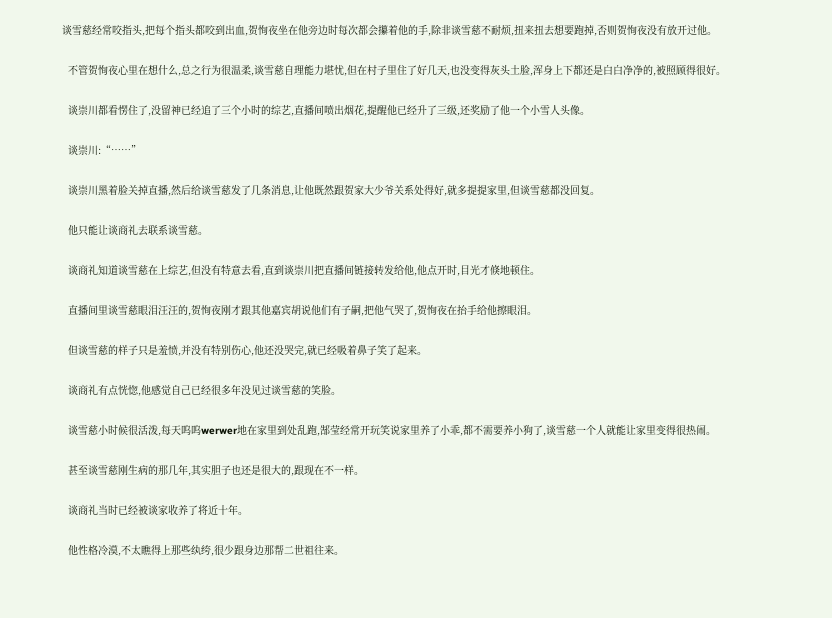谈雪慈经常咬指头,把每个指头都咬到出血,贺恂夜坐在他旁边时每次都会攥着他的手,除非谈雪慈不耐烦,扭来扭去想要跑掉,否则贺恂夜没有放开过他。

  不管贺恂夜心里在想什么,总之行为很温柔,谈雪慈自理能力堪忧,但在村子里住了好几天,也没变得灰头土脸,浑身上下都还是白白净净的,被照顾得很好。

  谈崇川都看愣住了,没留神已经追了三个小时的综艺,直播间喷出烟花,提醒他已经升了三级,还奖励了他一个小雪人头像。

  谈崇川:“……”

  谈崇川黑着脸关掉直播,然后给谈雪慈发了几条消息,让他既然跟贺家大少爷关系处得好,就多提提家里,但谈雪慈都没回复。

  他只能让谈商礼去联系谈雪慈。

  谈商礼知道谈雪慈在上综艺,但没有特意去看,直到谈崇川把直播间链接转发给他,他点开时,目光才倏地顿住。

  直播间里谈雪慈眼泪汪汪的,贺恂夜刚才跟其他嘉宾胡说他们有子嗣,把他气哭了,贺恂夜在抬手给他擦眼泪。

  但谈雪慈的样子只是羞愤,并没有特别伤心,他还没哭完,就已经吸着鼻子笑了起来。

  谈商礼有点恍惚,他感觉自己已经很多年没见过谈雪慈的笑脸。

  谈雪慈小时候很活泼,每天呜呜werwer地在家里到处乱跑,郜莹经常开玩笑说家里养了小乖,都不需要养小狗了,谈雪慈一个人就能让家里变得很热闹。

  甚至谈雪慈刚生病的那几年,其实胆子也还是很大的,跟现在不一样。

  谈商礼当时已经被谈家收养了将近十年。

  他性格冷漠,不太瞧得上那些纨绔,很少跟身边那帮二世祖往来。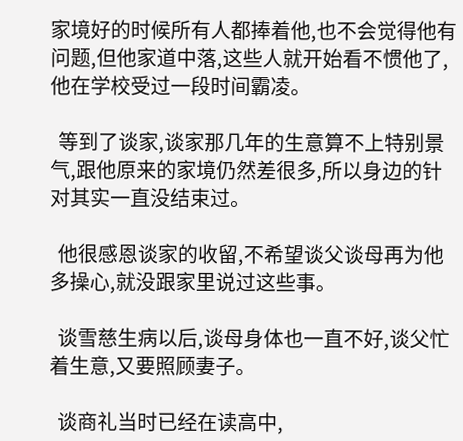家境好的时候所有人都捧着他,也不会觉得他有问题,但他家道中落,这些人就开始看不惯他了,他在学校受过一段时间霸凌。

  等到了谈家,谈家那几年的生意算不上特别景气,跟他原来的家境仍然差很多,所以身边的针对其实一直没结束过。

  他很感恩谈家的收留,不希望谈父谈母再为他多操心,就没跟家里说过这些事。

  谈雪慈生病以后,谈母身体也一直不好,谈父忙着生意,又要照顾妻子。

  谈商礼当时已经在读高中,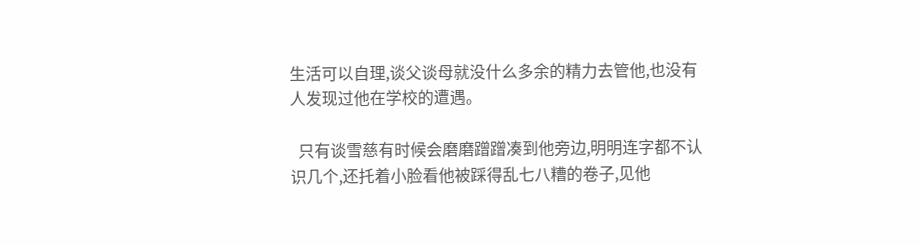生活可以自理,谈父谈母就没什么多余的精力去管他,也没有人发现过他在学校的遭遇。

  只有谈雪慈有时候会磨磨蹭蹭凑到他旁边,明明连字都不认识几个,还托着小脸看他被踩得乱七八糟的卷子,见他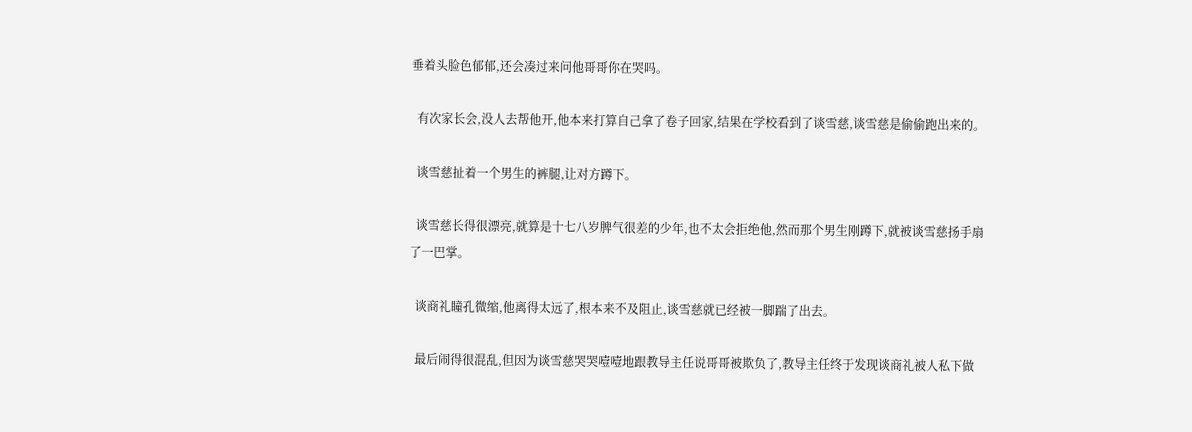垂着头脸色郁郁,还会凑过来问他哥哥你在哭吗。

  有次家长会,没人去帮他开,他本来打算自己拿了卷子回家,结果在学校看到了谈雪慈,谈雪慈是偷偷跑出来的。

  谈雪慈扯着一个男生的裤腿,让对方蹲下。

  谈雪慈长得很漂亮,就算是十七八岁脾气很差的少年,也不太会拒绝他,然而那个男生刚蹲下,就被谈雪慈扬手扇了一巴掌。

  谈商礼瞳孔微缩,他离得太远了,根本来不及阻止,谈雪慈就已经被一脚踹了出去。

  最后闹得很混乱,但因为谈雪慈哭哭噎噎地跟教导主任说哥哥被欺负了,教导主任终于发现谈商礼被人私下做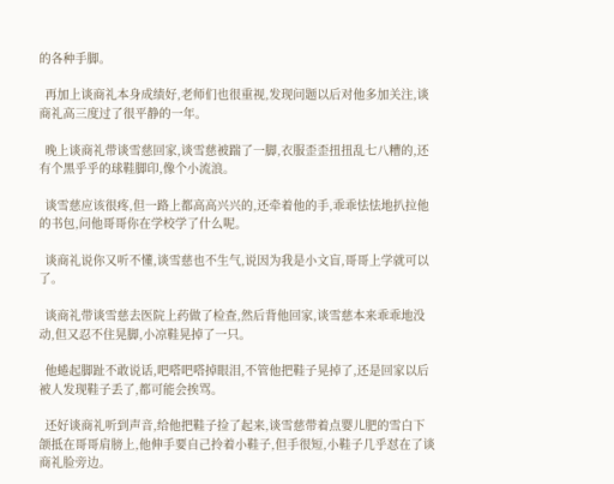的各种手脚。

  再加上谈商礼本身成绩好,老师们也很重视,发现问题以后对他多加关注,谈商礼高三度过了很平静的一年。

  晚上谈商礼带谈雪慈回家,谈雪慈被踹了一脚,衣服歪歪扭扭乱七八糟的,还有个黑乎乎的球鞋脚印,像个小流浪。

  谈雪慈应该很疼,但一路上都高高兴兴的,还牵着他的手,乖乖怯怯地扒拉他的书包,问他哥哥你在学校学了什么呢。

  谈商礼说你又听不懂,谈雪慈也不生气,说因为我是小文盲,哥哥上学就可以了。

  谈商礼带谈雪慈去医院上药做了检查,然后背他回家,谈雪慈本来乖乖地没动,但又忍不住晃脚,小凉鞋晃掉了一只。

  他蜷起脚趾不敢说话,吧嗒吧嗒掉眼泪,不管他把鞋子晃掉了,还是回家以后被人发现鞋子丢了,都可能会挨骂。

  还好谈商礼听到声音,给他把鞋子捡了起来,谈雪慈带着点婴儿肥的雪白下颌抵在哥哥肩膀上,他伸手要自己拎着小鞋子,但手很短,小鞋子几乎怼在了谈商礼脸旁边。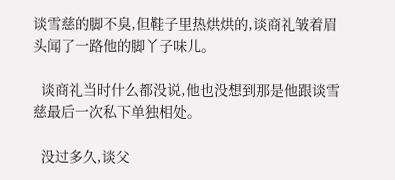谈雪慈的脚不臭,但鞋子里热烘烘的,谈商礼皱着眉头闻了一路他的脚丫子味儿。

  谈商礼当时什么都没说,他也没想到那是他跟谈雪慈最后一次私下单独相处。

  没过多久,谈父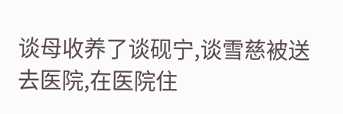谈母收养了谈砚宁,谈雪慈被送去医院,在医院住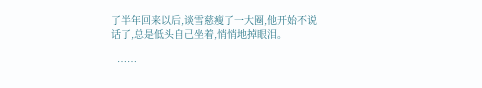了半年回来以后,谈雪慈瘦了一大圈,他开始不说话了,总是低头自己坐着,悄悄地掉眼泪。

  ……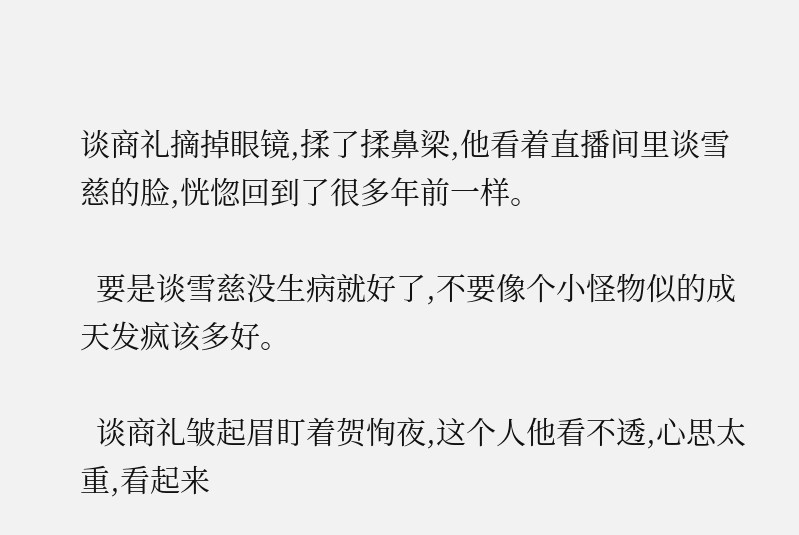谈商礼摘掉眼镜,揉了揉鼻梁,他看着直播间里谈雪慈的脸,恍惚回到了很多年前一样。

  要是谈雪慈没生病就好了,不要像个小怪物似的成天发疯该多好。

  谈商礼皱起眉盯着贺恂夜,这个人他看不透,心思太重,看起来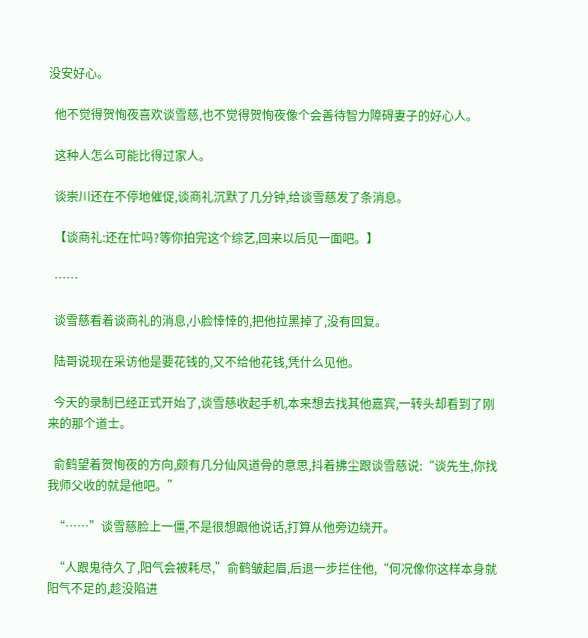没安好心。

  他不觉得贺恂夜喜欢谈雪慈,也不觉得贺恂夜像个会善待智力障碍妻子的好心人。

  这种人怎么可能比得过家人。

  谈崇川还在不停地催促,谈商礼沉默了几分钟,给谈雪慈发了条消息。

  【谈商礼:还在忙吗?等你拍完这个综艺,回来以后见一面吧。】

  ……

  谈雪慈看着谈商礼的消息,小脸悻悻的,把他拉黑掉了,没有回复。

  陆哥说现在采访他是要花钱的,又不给他花钱,凭什么见他。

  今天的录制已经正式开始了,谈雪慈收起手机,本来想去找其他嘉宾,一转头却看到了刚来的那个道士。

  俞鹤望着贺恂夜的方向,颇有几分仙风道骨的意思,抖着拂尘跟谈雪慈说:“谈先生,你找我师父收的就是他吧。”

  “……”谈雪慈脸上一僵,不是很想跟他说话,打算从他旁边绕开。

  “人跟鬼待久了,阳气会被耗尽,”俞鹤皱起眉,后退一步拦住他,“何况像你这样本身就阳气不足的,趁没陷进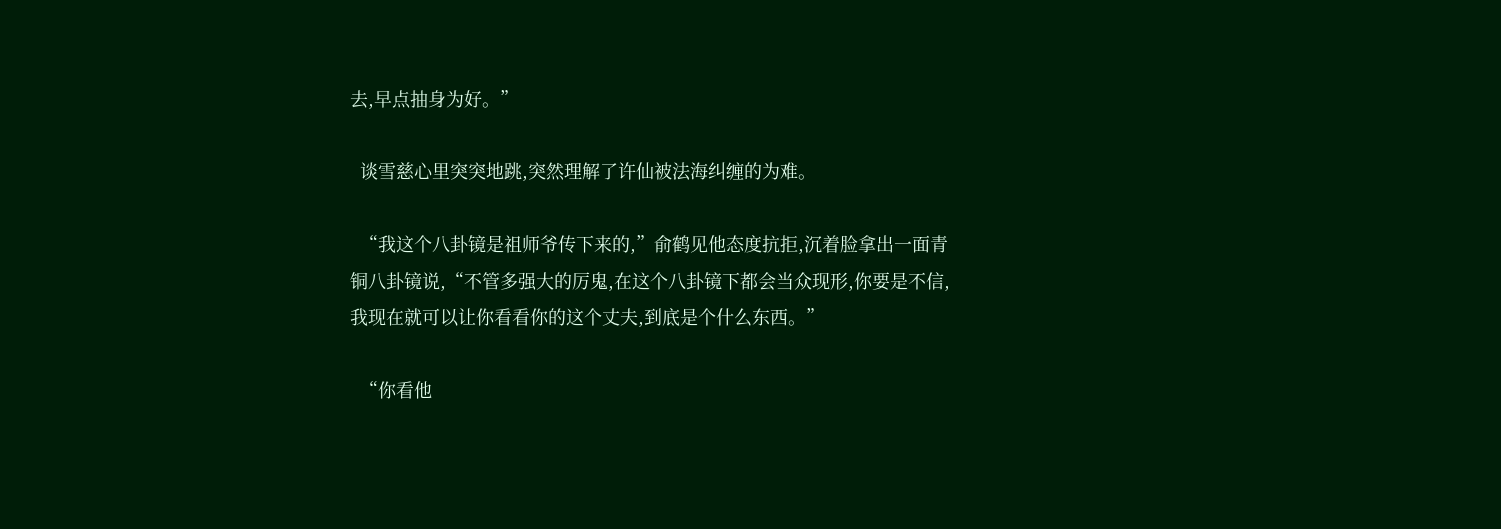去,早点抽身为好。”

  谈雪慈心里突突地跳,突然理解了许仙被法海纠缠的为难。

  “我这个八卦镜是祖师爷传下来的,”俞鹤见他态度抗拒,沉着脸拿出一面青铜八卦镜说,“不管多强大的厉鬼,在这个八卦镜下都会当众现形,你要是不信,我现在就可以让你看看你的这个丈夫,到底是个什么东西。”

  “你看他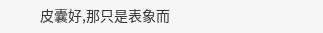皮囊好,那只是表象而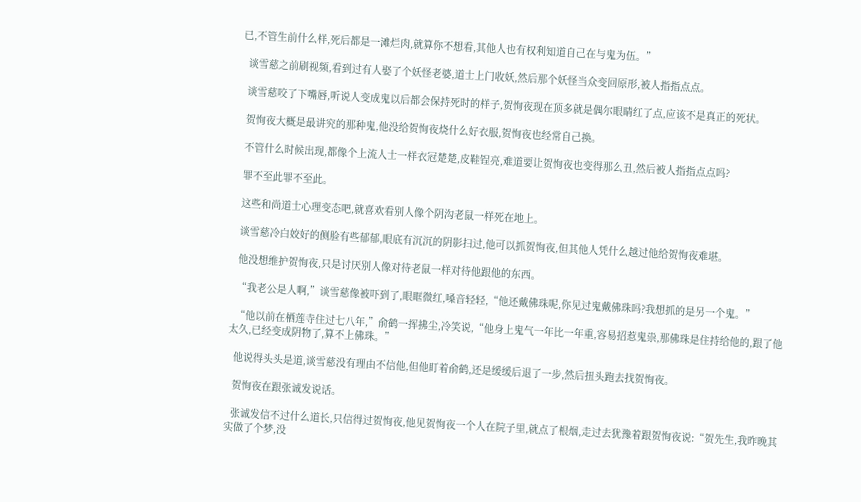已,不管生前什么样,死后都是一滩烂肉,就算你不想看,其他人也有权利知道自己在与鬼为伍。”

  谈雪慈之前刷视频,看到过有人娶了个妖怪老婆,道士上门收妖,然后那个妖怪当众变回原形,被人指指点点。

  谈雪慈咬了下嘴唇,听说人变成鬼以后都会保持死时的样子,贺恂夜现在顶多就是偶尔眼睛红了点,应该不是真正的死状。

  贺恂夜大概是最讲究的那种鬼,他没给贺恂夜烧什么好衣服,贺恂夜也经常自己换。

  不管什么时候出现,都像个上流人士一样衣冠楚楚,皮鞋锃亮,难道要让贺恂夜也变得那么丑,然后被人指指点点吗?

  罪不至此罪不至此。

  这些和尚道士心理变态吧,就喜欢看别人像个阴沟老鼠一样死在地上。

  谈雪慈冷白姣好的侧脸有些郁郁,眼底有沉沉的阴影扫过,他可以抓贺恂夜,但其他人凭什么越过他给贺恂夜难堪。

  他没想维护贺恂夜,只是讨厌别人像对待老鼠一样对待他跟他的东西。

  “我老公是人啊,”谈雪慈像被吓到了,眼眶微红,嗓音轻轻,“他还戴佛珠呢,你见过鬼戴佛珠吗?我想抓的是另一个鬼。”

  “他以前在栖莲寺住过七八年,”俞鹤一挥拂尘,冷笑说,“他身上鬼气一年比一年重,容易招惹鬼祟,那佛珠是住持给他的,跟了他太久,已经变成阴物了,算不上佛珠。”

  他说得头头是道,谈雪慈没有理由不信他,但他盯着俞鹤,还是缓缓后退了一步,然后扭头跑去找贺恂夜。

  贺恂夜在跟张诚发说话。

  张诚发信不过什么道长,只信得过贺恂夜,他见贺恂夜一个人在院子里,就点了根烟,走过去犹豫着跟贺恂夜说:“贺先生,我昨晚其实做了个梦,没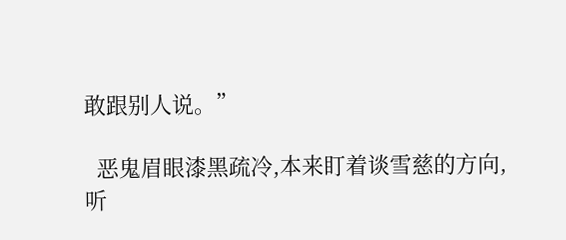敢跟别人说。”

  恶鬼眉眼漆黑疏冷,本来盯着谈雪慈的方向,听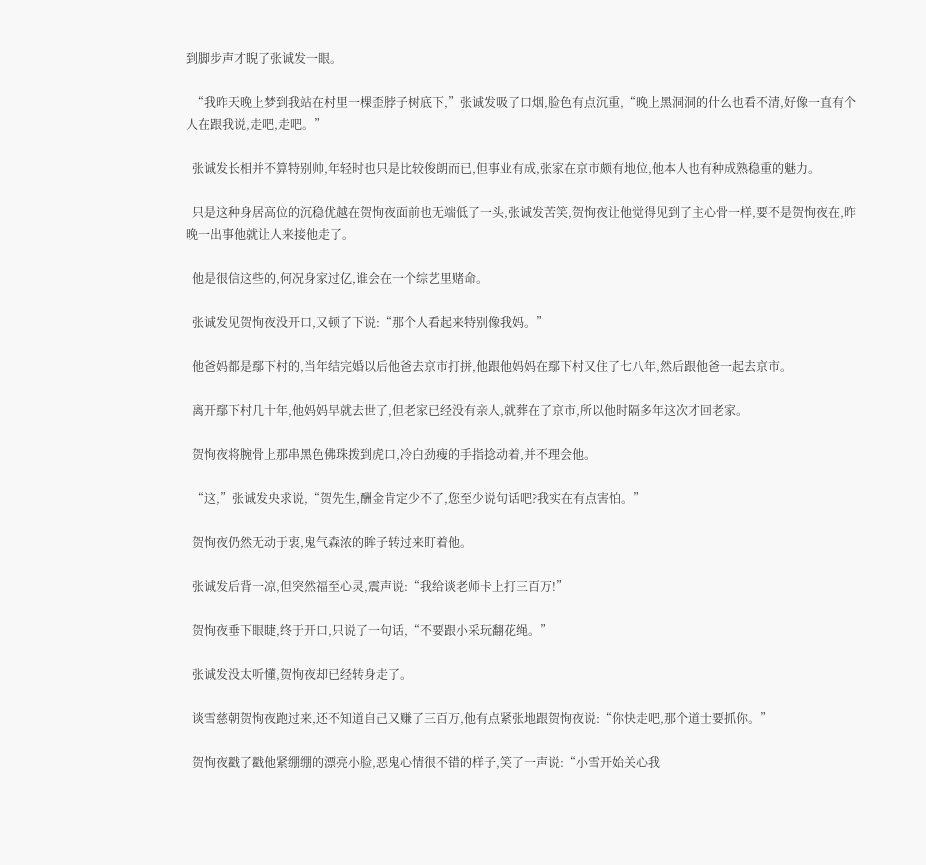到脚步声才睨了张诚发一眼。

  “我昨天晚上梦到我站在村里一棵歪脖子树底下,”张诚发吸了口烟,脸色有点沉重,“晚上黑洞洞的什么也看不清,好像一直有个人在跟我说,走吧,走吧。”

  张诚发长相并不算特别帅,年轻时也只是比较俊朗而已,但事业有成,张家在京市颇有地位,他本人也有种成熟稳重的魅力。

  只是这种身居高位的沉稳优越在贺恂夜面前也无端低了一头,张诚发苦笑,贺恂夜让他觉得见到了主心骨一样,要不是贺恂夜在,昨晚一出事他就让人来接他走了。

  他是很信这些的,何况身家过亿,谁会在一个综艺里赌命。

  张诚发见贺恂夜没开口,又顿了下说:“那个人看起来特别像我妈。”

  他爸妈都是鄢下村的,当年结完婚以后他爸去京市打拼,他跟他妈妈在鄢下村又住了七八年,然后跟他爸一起去京市。

  离开鄢下村几十年,他妈妈早就去世了,但老家已经没有亲人,就葬在了京市,所以他时隔多年这次才回老家。

  贺恂夜将腕骨上那串黑色佛珠拨到虎口,冷白劲瘦的手指捻动着,并不理会他。

  “这,”张诚发央求说,“贺先生,酬金肯定少不了,您至少说句话吧?我实在有点害怕。”

  贺恂夜仍然无动于衷,鬼气森浓的眸子转过来盯着他。

  张诚发后背一凉,但突然福至心灵,震声说:“我给谈老师卡上打三百万!”

  贺恂夜垂下眼睫,终于开口,只说了一句话,“不要跟小采玩翻花绳。”

  张诚发没太听懂,贺恂夜却已经转身走了。

  谈雪慈朝贺恂夜跑过来,还不知道自己又赚了三百万,他有点紧张地跟贺恂夜说:“你快走吧,那个道士要抓你。”

  贺恂夜戳了戳他紧绷绷的漂亮小脸,恶鬼心情很不错的样子,笑了一声说:“小雪开始关心我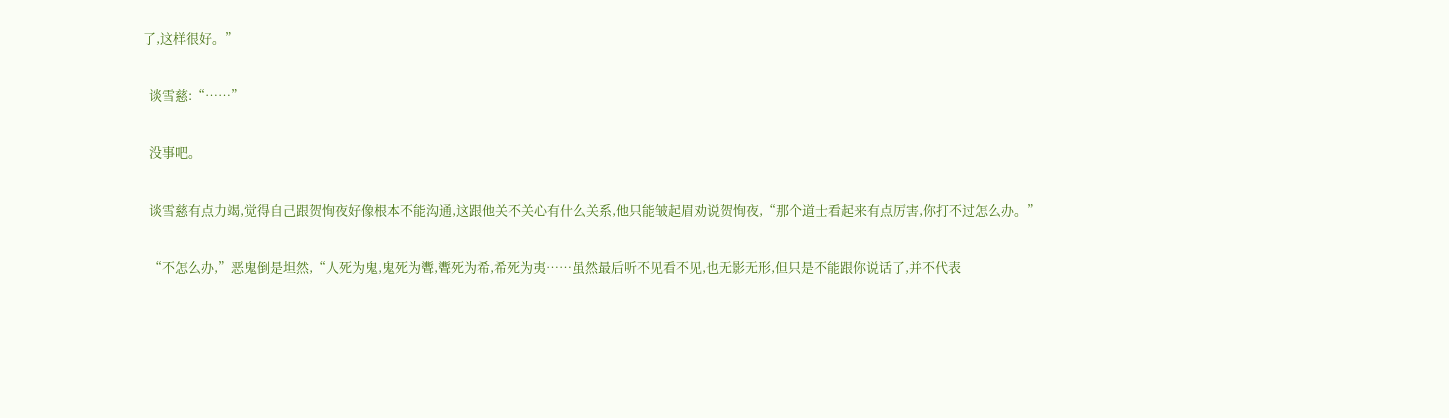了,这样很好。”

  谈雪慈:“……”

  没事吧。

  谈雪慈有点力竭,觉得自己跟贺恂夜好像根本不能沟通,这跟他关不关心有什么关系,他只能皱起眉劝说贺恂夜,“那个道士看起来有点厉害,你打不过怎么办。”

  “不怎么办,”恶鬼倒是坦然,“人死为鬼,鬼死为聻,聻死为希,希死为夷……虽然最后听不见看不见,也无影无形,但只是不能跟你说话了,并不代表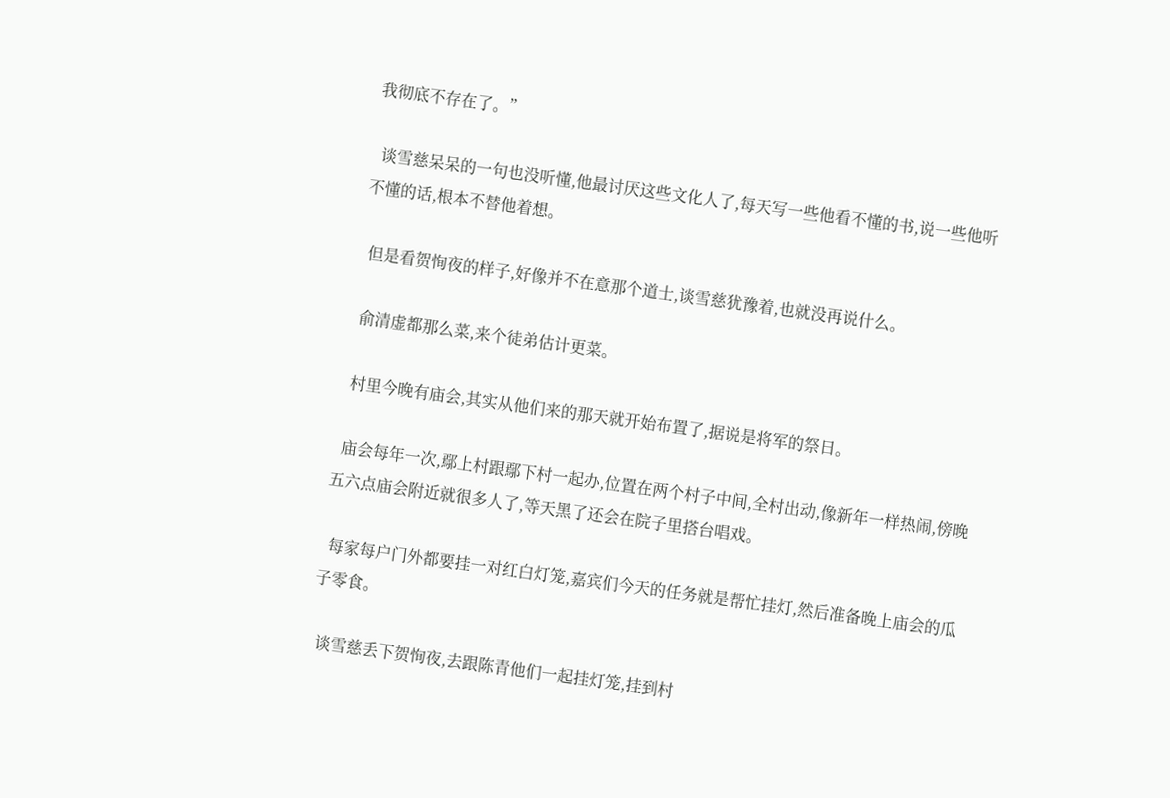我彻底不存在了。”

  谈雪慈呆呆的一句也没听懂,他最讨厌这些文化人了,每天写一些他看不懂的书,说一些他听不懂的话,根本不替他着想。

  但是看贺恂夜的样子,好像并不在意那个道士,谈雪慈犹豫着,也就没再说什么。

  俞清虚都那么菜,来个徒弟估计更菜。

  村里今晚有庙会,其实从他们来的那天就开始布置了,据说是将军的祭日。

  庙会每年一次,鄢上村跟鄢下村一起办,位置在两个村子中间,全村出动,像新年一样热闹,傍晚五六点庙会附近就很多人了,等天黑了还会在院子里搭台唱戏。

  每家每户门外都要挂一对红白灯笼,嘉宾们今天的任务就是帮忙挂灯,然后准备晚上庙会的瓜子零食。

  谈雪慈丢下贺恂夜,去跟陈青他们一起挂灯笼,挂到村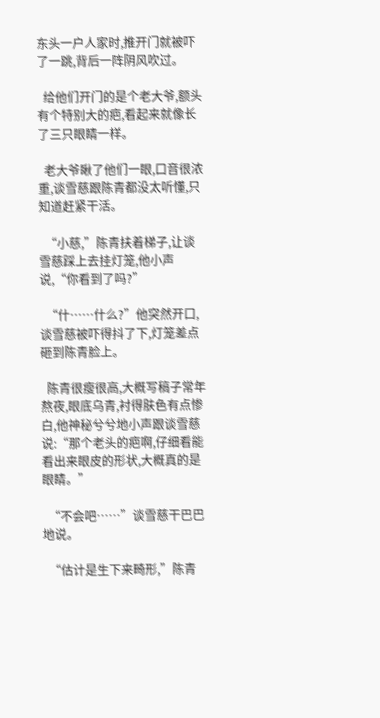东头一户人家时,推开门就被吓了一跳,背后一阵阴风吹过。

  给他们开门的是个老大爷,额头有个特别大的疤,看起来就像长了三只眼睛一样。

  老大爷瞅了他们一眼,口音很浓重,谈雪慈跟陈青都没太听懂,只知道赶紧干活。

  “小慈,”陈青扶着梯子,让谈雪慈踩上去挂灯笼,他小声说,“你看到了吗?”

  “什……什么?”他突然开口,谈雪慈被吓得抖了下,灯笼差点砸到陈青脸上。

  陈青很瘦很高,大概写稿子常年熬夜,眼底乌青,衬得肤色有点惨白,他神秘兮兮地小声跟谈雪慈说:“那个老头的疤啊,仔细看能看出来眼皮的形状,大概真的是眼睛。”

  “不会吧……”谈雪慈干巴巴地说。

  “估计是生下来畸形,”陈青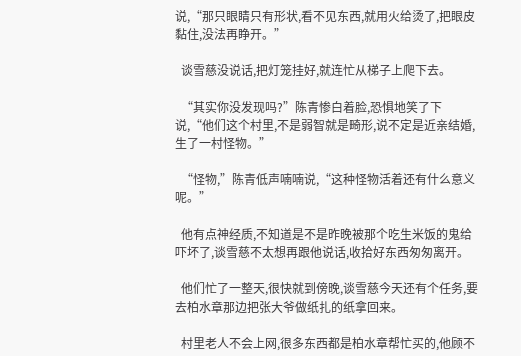说,“那只眼睛只有形状,看不见东西,就用火给烫了,把眼皮黏住,没法再睁开。”

  谈雪慈没说话,把灯笼挂好,就连忙从梯子上爬下去。

  “其实你没发现吗?”陈青惨白着脸,恐惧地笑了下说,“他们这个村里,不是弱智就是畸形,说不定是近亲结婚,生了一村怪物。”

  “怪物,”陈青低声喃喃说,“这种怪物活着还有什么意义呢。”

  他有点神经质,不知道是不是昨晚被那个吃生米饭的鬼给吓坏了,谈雪慈不太想再跟他说话,收拾好东西匆匆离开。

  他们忙了一整天,很快就到傍晚,谈雪慈今天还有个任务,要去柏水章那边把张大爷做纸扎的纸拿回来。

  村里老人不会上网,很多东西都是柏水章帮忙买的,他顾不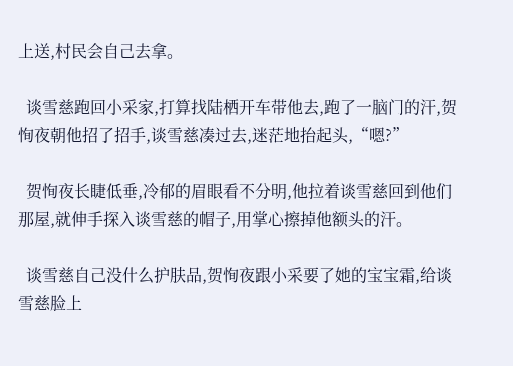上送,村民会自己去拿。

  谈雪慈跑回小采家,打算找陆栖开车带他去,跑了一脑门的汗,贺恂夜朝他招了招手,谈雪慈凑过去,迷茫地抬起头,“嗯?”

  贺恂夜长睫低垂,冷郁的眉眼看不分明,他拉着谈雪慈回到他们那屋,就伸手探入谈雪慈的帽子,用掌心擦掉他额头的汗。

  谈雪慈自己没什么护肤品,贺恂夜跟小采要了她的宝宝霜,给谈雪慈脸上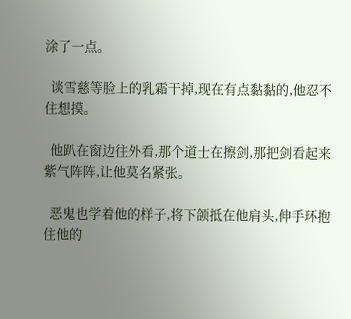涂了一点。

  谈雪慈等脸上的乳霜干掉,现在有点黏黏的,他忍不住想摸。

  他趴在窗边往外看,那个道士在擦剑,那把剑看起来紫气阵阵,让他莫名紧张。

  恶鬼也学着他的样子,将下颌抵在他肩头,伸手环抱住他的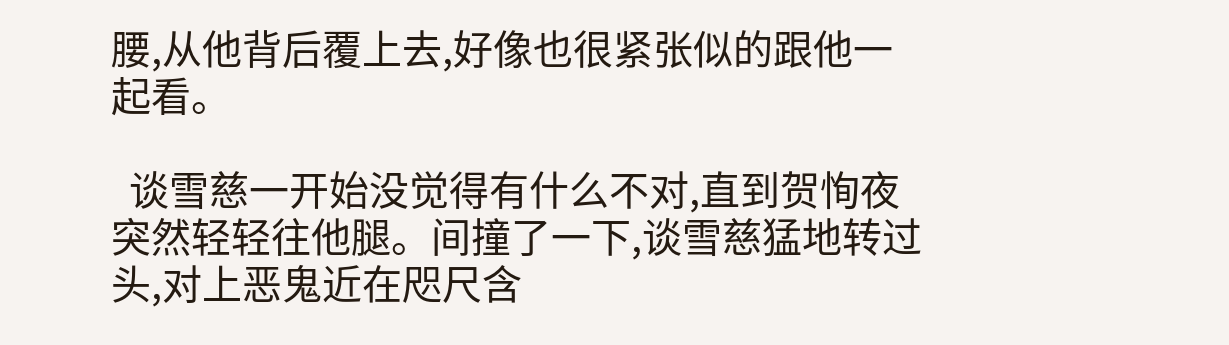腰,从他背后覆上去,好像也很紧张似的跟他一起看。

  谈雪慈一开始没觉得有什么不对,直到贺恂夜突然轻轻往他腿。间撞了一下,谈雪慈猛地转过头,对上恶鬼近在咫尺含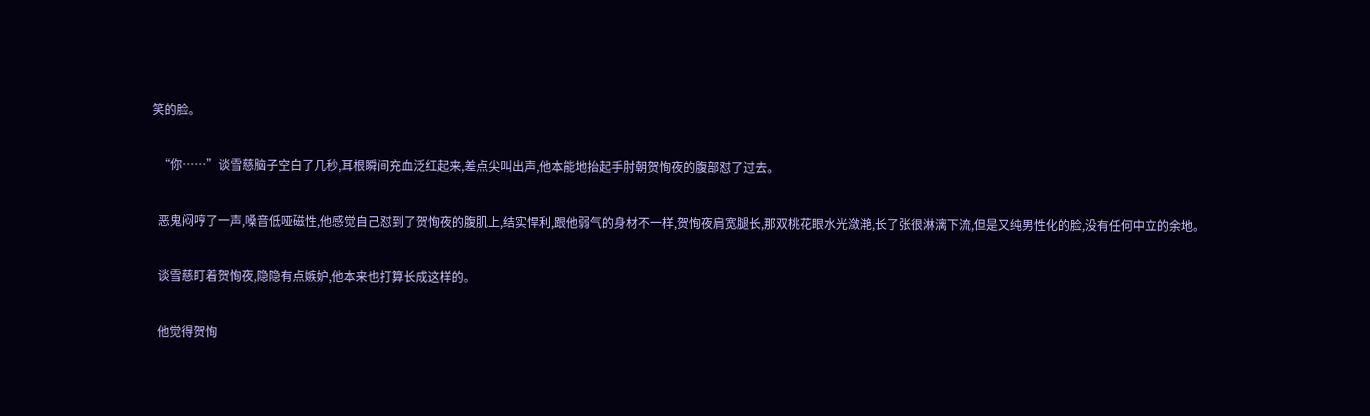笑的脸。

  “你……”谈雪慈脑子空白了几秒,耳根瞬间充血泛红起来,差点尖叫出声,他本能地抬起手肘朝贺恂夜的腹部怼了过去。

  恶鬼闷哼了一声,嗓音低哑磁性,他感觉自己怼到了贺恂夜的腹肌上,结实悍利,跟他弱气的身材不一样,贺恂夜肩宽腿长,那双桃花眼水光潋滟,长了张很淋漓下流,但是又纯男性化的脸,没有任何中立的余地。

  谈雪慈盯着贺恂夜,隐隐有点嫉妒,他本来也打算长成这样的。

  他觉得贺恂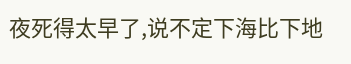夜死得太早了,说不定下海比下地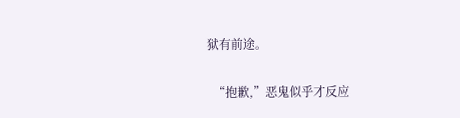狱有前途。

  “抱歉,”恶鬼似乎才反应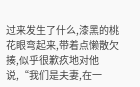过来发生了什么,漆黑的桃花眼弯起来,带着点懒散欠揍,似乎很歉疚地对他说,“我们是夫妻,在一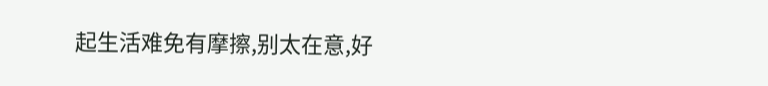起生活难免有摩擦,别太在意,好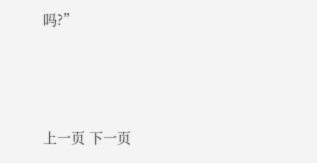吗?”



上一页 下一页